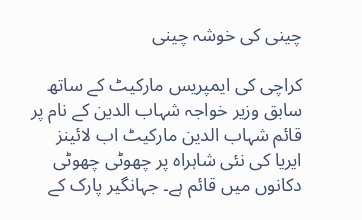چینی کی خوشہ چینی

کراچی کی ایمپریس مارکیٹ کے ساتھ سابق وزیر خواجہ شہاب الدین کے نام پر قائم شہاب الدین مارکیٹ اب لائینز ایریا کی نئی شاہراہ پر چھوٹی چھوٹی دکانوں میں قائم ہے۔ جہانگیر پارک کے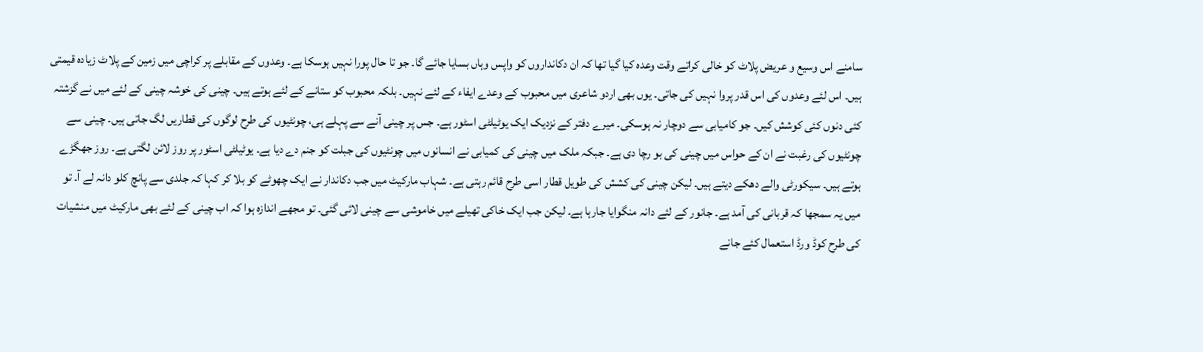سامنے اس وسیع و عریض پلاٹ کو خالی کراتے وقت وعدہ کیا گیا تھا کہ ان دکانداروں کو واپس وہاں بسایا جائے گا۔ جو تا حال پورا نہیں ہوسکا ہے۔ وعدوں کے مقابلے پر کراچی میں زمین کے پلاٹ زیادہ قیمتی ہیں۔ اس لئے وعدوں کی اس قدر پروا نہیں کی جاتی۔ یوں بھی اردو شاعری میں محبوب کے وعدے ایفاء کے لئے نہیں۔ بلکہ محبوب کو ستانے کے لئے ہوتے ہیں۔ چینی کی خوشہ چینی کے لئے میں نے گزشتہ کئی دنوں کئی کوشش کیں۔ جو کامیابی سے دوچار نہ ہوسکی۔ میرے دفتر کے نزدیک ایک یوٹیلٹی اسٹور ہے۔ جس پر چینی آنے سے پہلے ہی، چونٹیوں کی طرح لوگوں کی قطاریں لگ جاتی ہیں۔ چینی سے چونٹیوں کی رغبت نے ان کے حواس میں چینی کی بو رچا دی ہے۔ جبکہ ملک میں چینی کی کمیابی نے انسانوں میں چونٹیوں کی جبلت کو جنم دے دیا ہے۔ یوٹیلٹی اسٹور پر روز لائن لگتی ہے۔ روز جھگڑے ہوتے ہیں۔ سیکورٹی والے دھکے دیتے ہیں۔ لیکن چینی کی کشش کی طویل قطار اسی طرح قائم رہتی ہے۔ شہاب مارکیٹ میں جب دکاندار نے ایک چھوٹے کو بلا کر کہا کہ جلدی سے پانچ کلو دانہ لے آ۔ تو میں یہ سمجھا کہ قربانی کی آمد ہے۔ جانور کے لئے دانہ منگوایا جارہا ہے۔ لیکن جب ایک خاکی تھیلے میں خاموشی سے چینی لائی گئی۔ تو مجھے اندازہ ہوا کہ اب چینی کے لئے بھی مارکیٹ میں منشیات کی طرح کوڈ ورڈ استعمال کئے جانے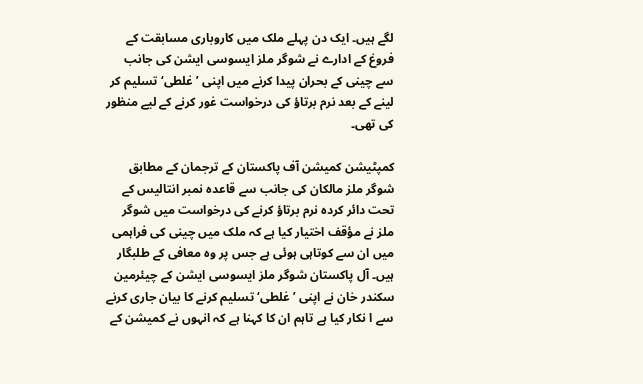لگے ہیں۔ ایک دن پہلے ملک میں کاروباری مسابقت کے فروغ کے ادارے نے شوگر ملز ایسوسی ایشن کی جانب سے چینی کے بحران پیدا کرنے میں اپنی ’غلطی‘ تسلیم کر لینے کے بعد نرم برتاؤ کی درخواست غور کرنے کے لیے منظور کی تھی۔

کمپٹیشن کمیشن آف پاکستان کے ترجمان کے مطابق شوگر ملز مالکان کی جانب سے قاعدہ نمبر انتالیس کے تحت دائر کردہ نرم برتاؤ کرنے کی درخواست میں شوگر ملز نے مؤقف اختیار کیا ہے کہ ملک میں چینی کی فراہمی میں ان سے کوتاہی ہوئی ہے جس پر وہ معافی کے طلبگار ہیں۔ آل پاکستان شوگر ملز ایسوسی ایشن کے چیئرمین سکندر خان نے اپنی ’غلطی‘ تسلیم کرنے کا بیان جاری کرنے سے ا نکار کیا ہے تاہم ان کا کہنا ہے کہ انہوں نے کمیشن کے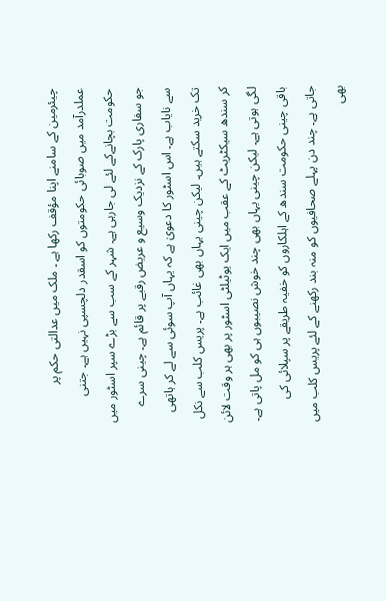چیئرمین کے سامنے اپنا مؤقف رکھا ہے ۔ ملک میں عدالتی حکم پر عملدرآمد میں صوبائی حکومتوں کو اسقدر دلچسپی نہیں ہے۔ جتنی حکومت بچانےکے لئے لی جارہی ہے۔ شہر کے سب سے بڑے سپر اسٹور میں جو سفاری پارک کے نزدیک وسیع و عریض رقبے پر قائم ہے۔ چینی سرے سے نایاب ہے۔ اس اسٹور کا دعویٰ ہے کہ یہاں آپ سوئی سے لے کر ہاتھی تک خرید سکتے ہیں۔ لیکن چینی یہاں بھی غائب ہے۔ پریس کلب سے نکل کر سندھ سیکٹریٹ کے عقب میں ایک یوٹیلٹی اسٹور پر بھی ہر وقت لائن لگی ہوتی ہے۔ لیکن چینی یہاں بھی چند خوش نصیبوں ہی کو مل پاتی ہے۔ باقی چینی حکومت سندھ کے اہلکاروں کو خفیہ طریقے پر سپلائی کی جاتی ہے۔ چند دن پہلے صحافیوں کو منہ بند رکھنے کے لئے پریس کلب میں بھی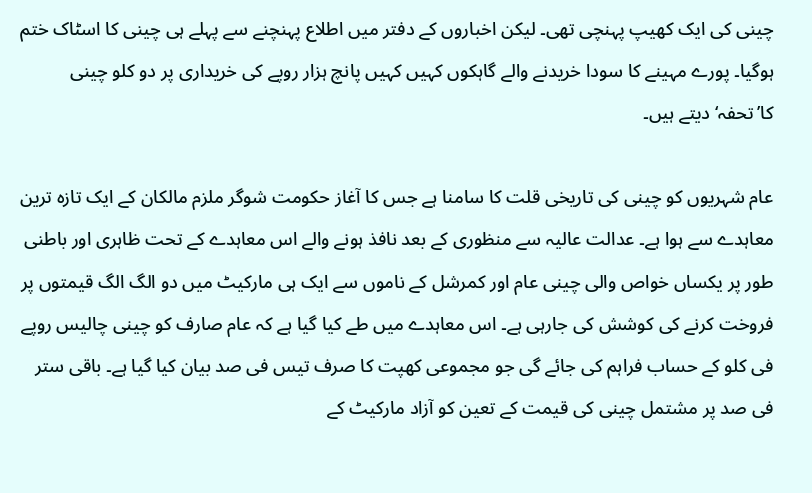چینی کی ایک کھیپ پہنچی تھی۔ لیکن اخباروں کے دفتر میں اطلاع پہنچنے سے پہلے ہی چینی کا اسٹاک ختم ہوگیا۔ پورے مہینے کا سودا خریدنے والے گاہکوں کہیں کہیں پانچ ہزار روپے کی خریداری پر دو کلو چینی کا’تحفہ‘ دیتے ہیں۔

عام شہریوں کو چینی کی تاریخی قلت کا سامنا ہے جس کا آغاز حکومت شوگر ملزم مالکان کے ایک تازہ ترین معاہدے سے ہوا ہے۔ عدالت عالیہ سے منظوری کے بعد نافذ ہونے والے اس معاہدے کے تحت ظاہری اور باطنی طور پر یکساں خواص والی چینی عام اور کمرشل کے ناموں سے ایک ہی مارکیٹ میں دو الگ الگ قیمتوں پر فروخت کرنے کی کوشش کی جارہی ہے۔ اس معاہدے میں طے کیا گیا ہے کہ عام صارف کو چینی چالیس روپے فی کلو کے حساب فراہم کی جائے گی جو مجموعی کھپت کا صرف تیس فی صد بیان کیا گیا ہے۔ باقی ستر فی صد پر مشتمل چینی کی قیمت کے تعین کو آزاد مارکیٹ کے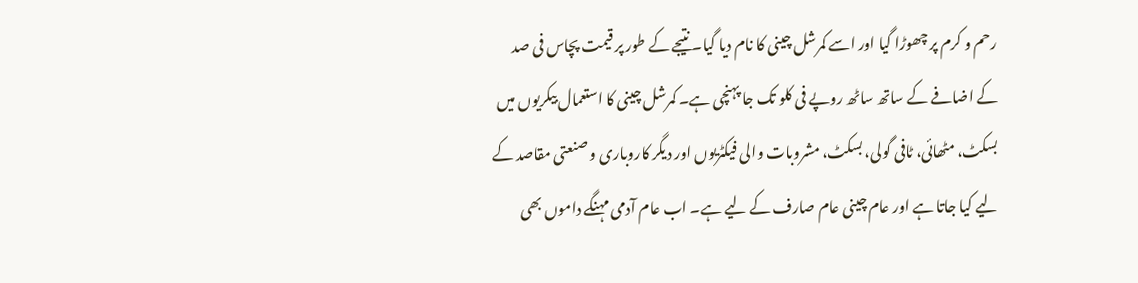رحم و کرم پر چھوڑا گیا اور اسے کمرشل چینی کا نام دیا گیا۔ نتیجے کے طور پر قیمت پچاس فی صد کے اضافے کے ساتھ ساٹھ روپے فی کلو تک جا پہنچی ہے۔ کمرشل چینی کا استعمال بیکریوں میں بسکٹ، مٹھائی، ٹافی گولی، بسکٹ، مشروبات والی فیکٹریوں اور دیگر کاروباری و صنعتی مقاصد کے لیے کیا جاتا ہے اور عام چینی عام صارف کے لیے ہے۔ اب عام آدمی مہنگے داموں بھی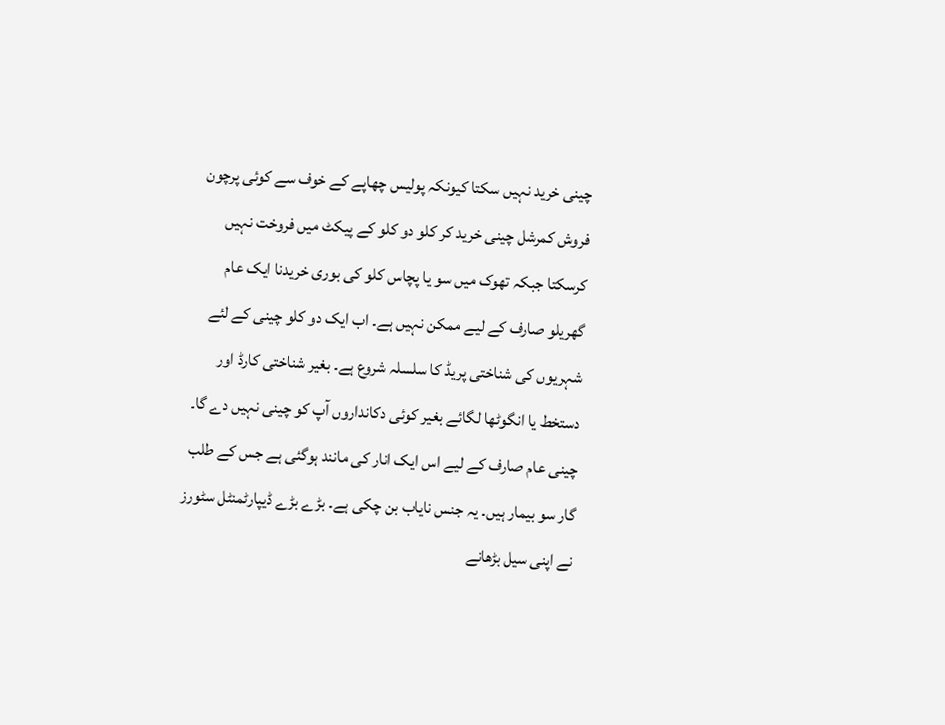چینی خرید نہیں سکتا کیونکہ پولیس چھاپے کے خوف سے کوئی پرچون فروش کمرشل چینی خرید کر کلو دو کلو کے پیکٹ میں فروخت نہیں کرسکتا جبکہ تھوک میں سو یا پچاس کلو کی بوری خریدنا ایک عام گھریلو صارف کے لیے ممکن نہیں ہے۔ اب ایک دو کلو چینی کے لئے شہریوں کی شناختی پریڈ کا سلسلہ شروع ہے۔ بغیر شناختی کارڈ اور دستخط یا انگوٹھا لگائے بغیر کوئی دکانداروں آپ کو چینی نہیں دے گا۔ چینی عام صارف کے لیے اس ایک انار کی مانند ہوگئی ہے جس کے طلب گار سو بیمار ہیں۔ یہ جنس نایاب بن چکی ہے۔ بڑے بڑے ڈیپارٹمنٹل سٹورز نے اپنی سیل بڑھانے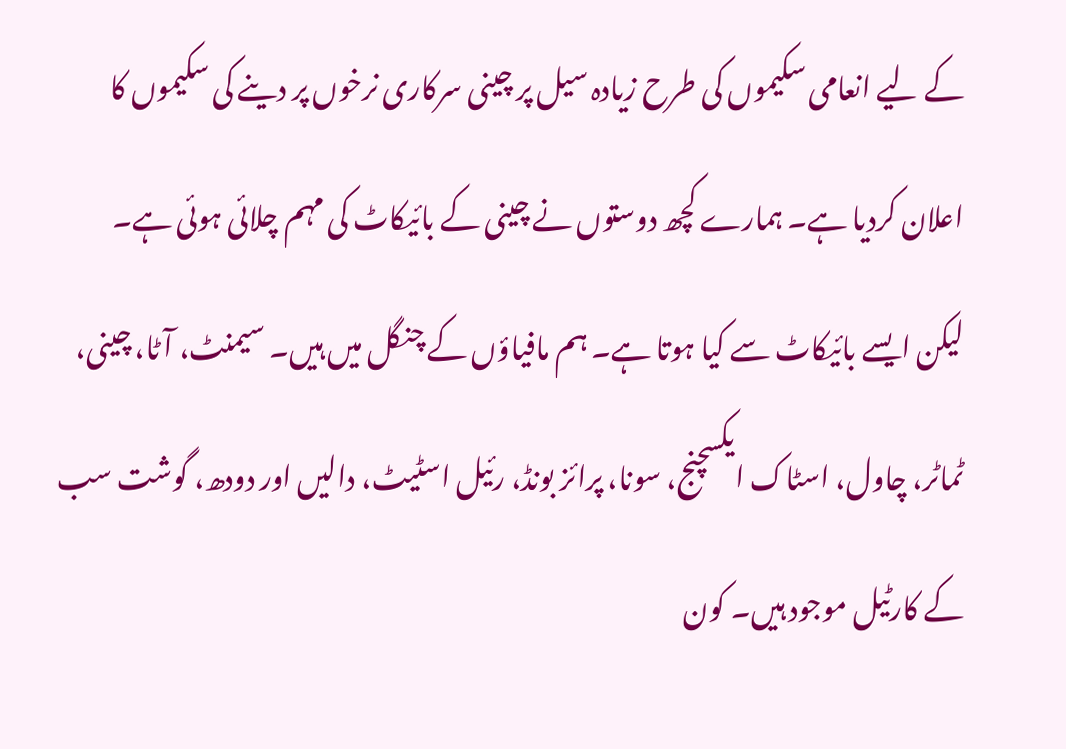کے لیے انعامی سکیموں کی طرح زیادہ سیل پر چینی سرکاری نرخوں پر دینے کی سکیموں کا اعلان کردیا ہے۔ ہمارے کچھ دوستوں نے چینی کے بائیکاٹ کی مہم چلائی ہوئی ہے۔ لیکن ایسے بائیکاٹ سے کیا ہوتا ہے۔ ہم مافیاؤں کے چنگل میں ہیں۔ سیمنٹ، آٹا، چینی، ٹماٹر، چاول، اسٹاک ایکسچنج، سونا، پرائز بونڈ، رئیل اسٹیٹ، دالیں اور دودھ، گوشت سب کے کارٹیل موجود ہیں۔ کون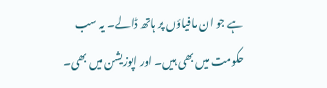ہے جو ان مافیاؤں پر ہاتھ ڈالے۔ یہ سب حکومت میں بھی ہیں۔ اور اپوزیشن میں بھی۔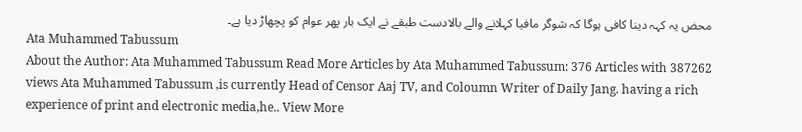محض یہ کہہ دینا کافی ہوگا کہ شوگر مافیا کہلانے والے بالادست طبقے نے ایک بار پھر عوام کو پچھاڑ دیا ہے۔
Ata Muhammed Tabussum
About the Author: Ata Muhammed Tabussum Read More Articles by Ata Muhammed Tabussum: 376 Articles with 387262 views Ata Muhammed Tabussum ,is currently Head of Censor Aaj TV, and Coloumn Writer of Daily Jang. having a rich experience of print and electronic media,he.. View More